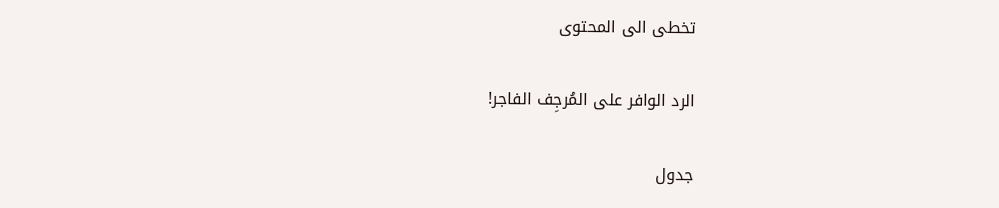تخطى الى المحتوى

الرد الوافر على المُرجِف الفاجر!

جدول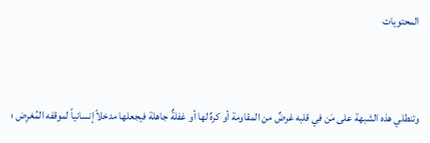المحتويات


وتنطلي هذه الشبهة على مَن في قلبه غرضٌ من المقاومة أو كرهٌ لها أو غفلةٌ جاهلة فيجعلها مدخلاً إنسانياً لموقفه المُغرِض ؛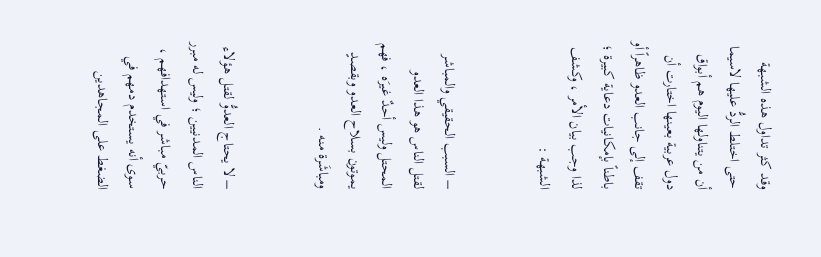وقد كثر تداول هذه الشبهة حتى اختلط الردُّ عليها لاسيما أن من يتناولها اليوم هم أبواق دول عربية بعينها اختارت أن تقف إلى جانب العدو ظاهراً أو باطناً بإمكانيات دعاية كبيرة ؛ لذا وجب بيان الأمر ، وكشف الشبهة :


– السبب الحقيقي والمباشر لقتل الناس هو هذا العدو المحتل وليس أحدٌ غيرَه ، فهم يموتون بسلاح العدو وبقصدٍ ومباشَرة منه .


– لا يحتاج العدوُّ لقتل هؤلاء الناس المدنيين ؛ وليس له مبرر حربيّ مباشر في استهدافهم ، سوى أنه يستخدم دمهم في الضغط على المجاهدين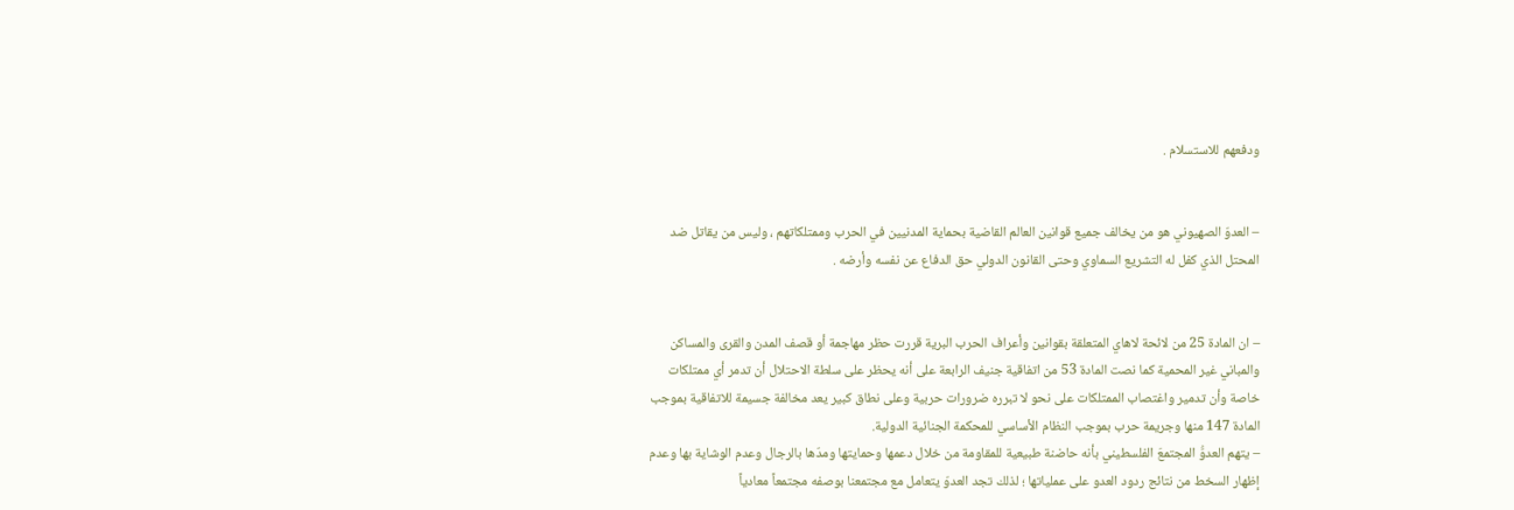ودفعهم للاستسلام .


– العدوّ الصهيوني هو من يخالف جميع قوانين العالم القاضية بحماية المدنيين في الحرب وممتلكاتهم ، وليس من يقاتل ضد المحتل الذي كفل له التشريع السماوي وحتى القانون الدولي حق الدفاع عن نفسه وأرضه .


– ان المادة 25 من لائحة لاهاي المتعلقة بقوانين وأعراف الحرب البرية قررت حظر مهاجمة أو قصف المدن والقرى والمساكن والمباني غير المحمية كما نصت المادة 53 من اتفاقية جنيف الرابعة على أنه يحظر على سلطة الاحتلال أن تدمر أي ممتلكات خاصة وأن تدمير واغتصاب الممتلكات على نحو لا تبرره ضرورات حربية وعلى نطاق كبير يعد مخالفة جسيمة للاتفاقية بموجب المادة 147 منها وجريمة حرب بموجب النظام الأساسي للمحكمة الجنائية الدولية.
– يتهم العدوُّ المجتمعَ الفلسطيني بأنه حاضنة طبيعية للمقاومة من خلال دعمها وحمايتها ومدّها بالرجال وعدم الوشاية بها وعدم إظهار السخط من نتائج ردود العدو على عملياتها ؛ لذلك تجد العدوّ يتعامل مع مجتمعنا بوصفه مجتمعاً معادياً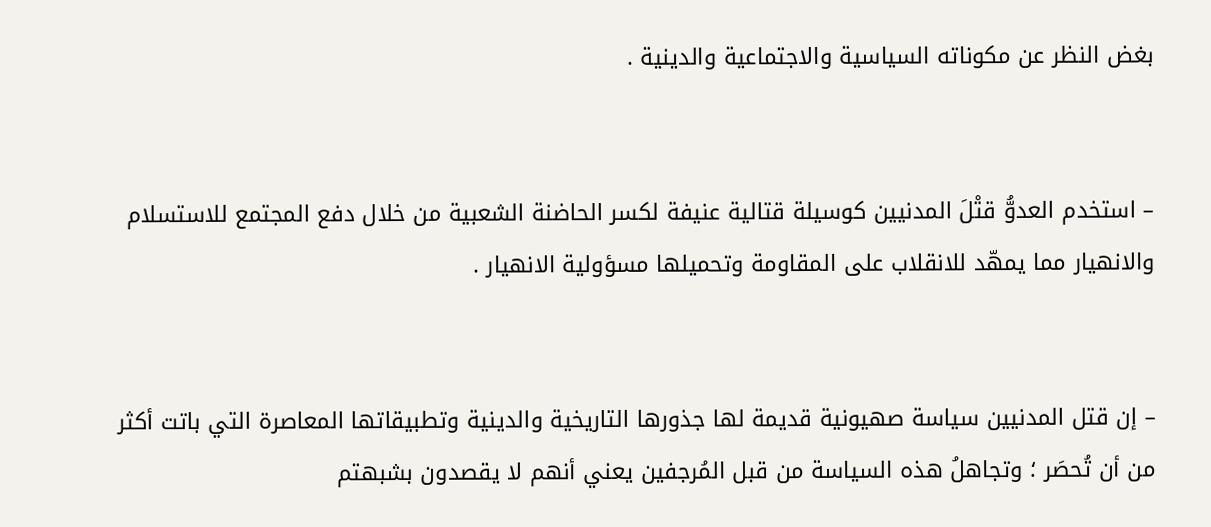بغض النظر عن مكوناته السياسية والاجتماعية والدينية .


– استخدم العدوُّ قتْلَ المدنيين كوسيلة قتالية عنيفة لكسر الحاضنة الشعبية من خلال دفع المجتمع للاستسلام والانهيار مما يمهّد للانقلاب على المقاومة وتحميلها مسؤولية الانهيار .


– إن قتل المدنيين سياسة صهيونية قديمة لها جذورها التاريخية والدينية وتطبيقاتها المعاصرة التي باتت أكثر من أن تُحصَر ؛ وتجاهلُ هذه السياسة من قبل المُرجفين يعني أنهم لا يقصدون بشبهتم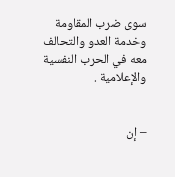سوى ضرب المقاومة وخدمة العدو والتحالف معه في الحرب النفسية والإعلامية .


– إن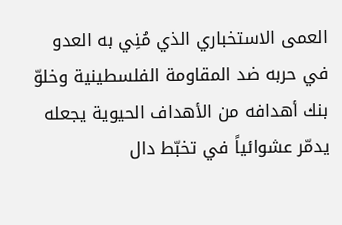العمى الاستخباري الذي مُنِي به العدو في حربه ضد المقاومة الفلسطينية وخلوّ بنك أهدافه من الأهداف الحيوية يجعله يدمّر عشوائياً في تخبّط دال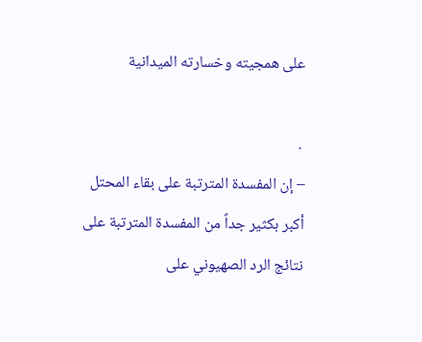على همجيته وخسارته الميدانية

 .
– إن المفسدة المترتبة على بقاء المحتل أكبر بكثير جداً من المفسدة المترتبة على نتائج الرد الصهيوني على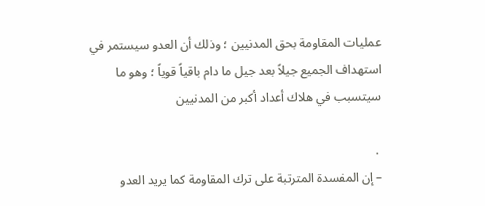عمليات المقاومة بحق المدنيين ؛ وذلك أن العدو سيستمر في استهداف الجميع جيلاً بعد جيل ما دام باقياً قوياً ؛ وهو ما سيتسبب في هلاك أعداد أكبر من المدنيين

 .
– إن المفسدة المترتبة على ترك المقاومة كما يريد العدو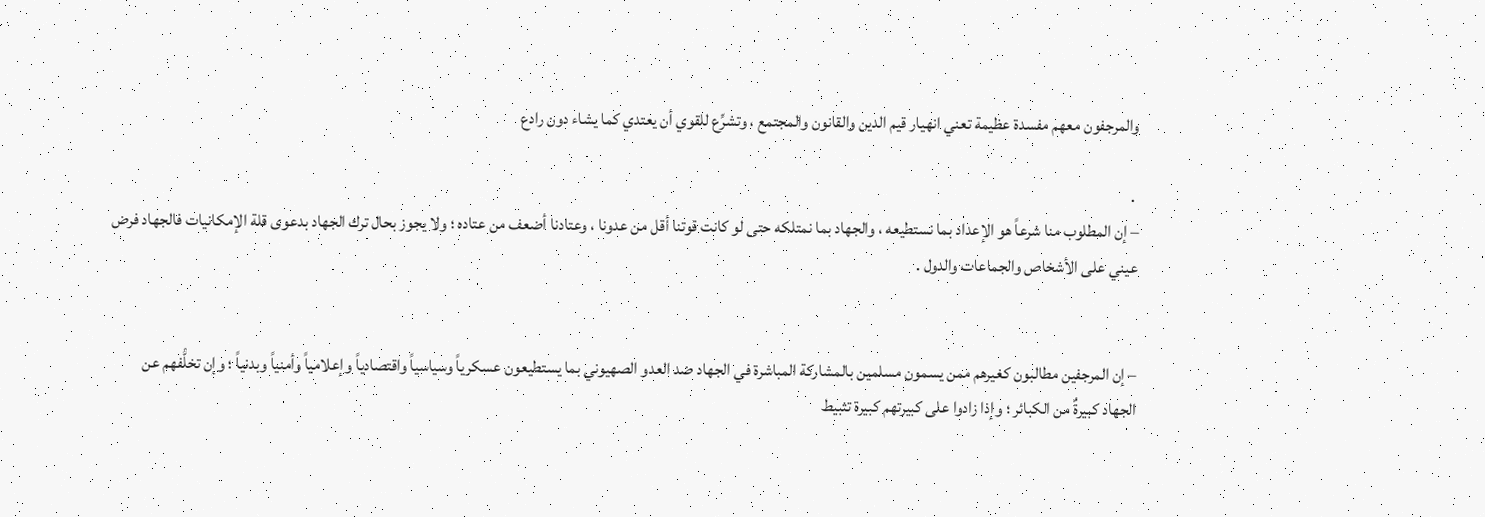والمرجفون معهم مفسدة عظيمة تعني انهيار قيم الدين والقانون والمجتمع ، وتشرِّع للقوي أن يعتدي كما يشاء دون رادع

 .
– إن المطلوب منا شرعاً هو الإعداد بما نستطيعه ، والجهاد بما نمتلكه حتى لو كانت قوتنا أقل من عدونا ، وعتادنا أضعف من عتاده ؛ ولا يجوز بحال ترك الجهاد بدعوى قلة الإمكانيات فالجهاد فرض عيني على الأشخاص والجماعات والدول .


– إن المرجفين مطالبون كغيرهم ممن يسمون مسلمين بالمشاركة المباشرة في الجهاد ضد العدو الصهيوني بما يستطيعون عسكرياً وسياسياً واقتصادياً وإعلامياً وأمنياً وبدنياً ؛ وإن تخلُّفهم عن الجهاد كبيرةٌ من الكبائر ؛ وإذا زادوا على كبيرتهم كبيرة تثبيط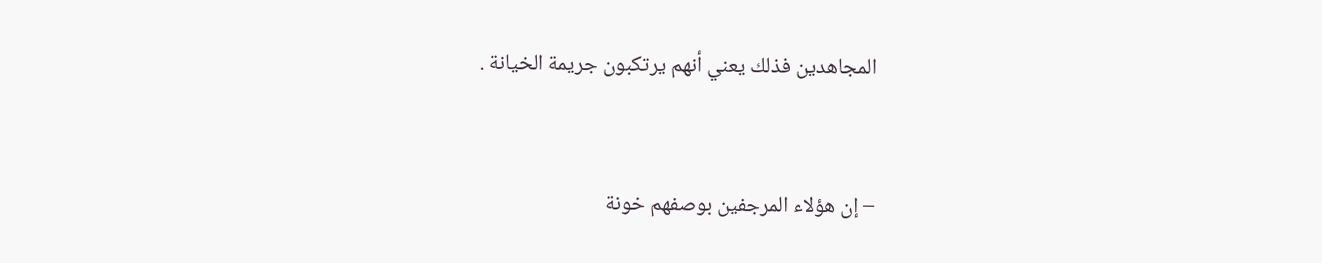المجاهدين فذلك يعني أنهم يرتكبون جريمة الخيانة .


– إن هؤلاء المرجفين بوصفهم خونة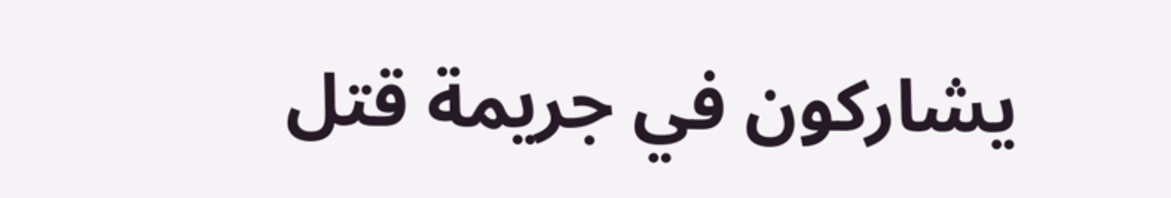يشاركون في جريمة قتل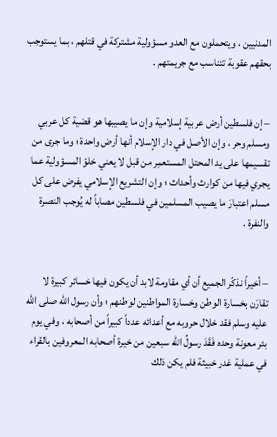المدنيين ، ويتحملون مع العدو مسؤولية مشتركة في قتلهم ، بما يستوجب بحقهم عقوبة تتناسب مع جريمتهم .


– إن فلسطين أرض عربية إسلامية وإن ما يصيبها هو قضية كل عربي ومسلم وحر ، وإن الأصل في دار الإسلام أنها أرض واحدة ؛ وما جرى من تقسيمها على يد المحتل المستعمِر من قبل لا يعني خلوّ المسؤولية عما يجري فيها من كوارث وأحداث ؛ وإن التشريع الإسلامي يفرض على كل مسلم اعتبارَ ما يصيب المسلمين في فلسطين مصاباً له يُوجب النصرة والنفرة .


– أخيراً نذكّر الجميع أن أي مقاومة لابد أن يكون فيها خسائر كبيرة لا تقارَن بخسارة الوطن وخسارة المواطنين لوطنهم ؛ وأن رسول الله صلى الله عليه وسلم فقد خلال حروبه مع أعدائه عدداً كبيراً من أصحابه ، وفي يوم بئر معونة وحده فَقَدَ رسولُ الله سبعين من خيرة أصحابه المعروفين بالقراء في عملية غدر خبيثة فلم يكن ذلك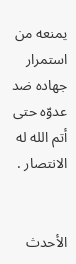يمنعه من استمرار جهاده ضد عدوّه حتى أتم الله له الانتصار .


الأحدث